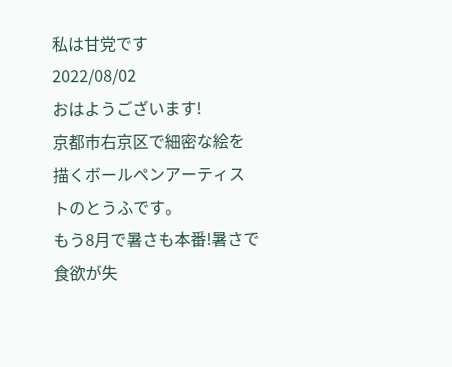私は甘党です
2022/08/02
おはようございます!
京都市右京区で細密な絵を描くボールペンアーティストのとうふです。
もう8月で暑さも本番!暑さで食欲が失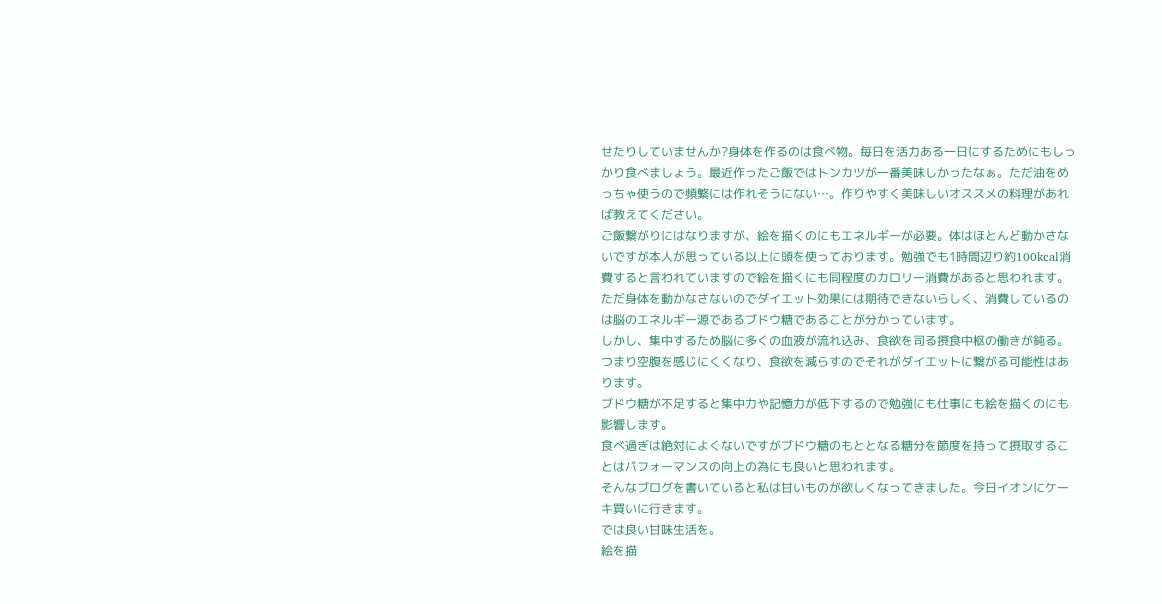せたりしていませんか?身体を作るのは食べ物。毎日を活力ある一日にするためにもしっかり食べましょう。最近作ったご飯ではトンカツが一番美味しかったなぁ。ただ油をめっちゃ使うので頻繁には作れそうにない…。作りやすく美味しいオススメの料理があれば教えてください。
ご飯繋がりにはなりますが、絵を描くのにもエネルギーが必要。体はほとんど動かさないですが本人が思っている以上に頭を使っております。勉強でも1時間辺り約100kcal消費すると言われていますので絵を描くにも同程度のカロリー消費があると思われます。
ただ身体を動かなさないのでダイエット効果には期待できないらしく、消費しているのは脳のエネルギー源であるブドウ糖であることが分かっています。
しかし、集中するため脳に多くの血液が流れ込み、食欲を司る摂食中枢の働きが鈍る。つまり空腹を感じにくくなり、食欲を減らすのでそれがダイエットに繋がる可能性はあります。
ブドウ糖が不足すると集中力や記憶力が低下するので勉強にも仕事にも絵を描くのにも影響します。
食べ過ぎは絶対によくないですがブドウ糖のもととなる糖分を節度を持って摂取することはパフォーマンスの向上の為にも良いと思われます。
そんなブログを書いていると私は甘いものが欲しくなってきました。今日イオンにケーキ買いに行きます。
では良い甘味生活を。
絵を描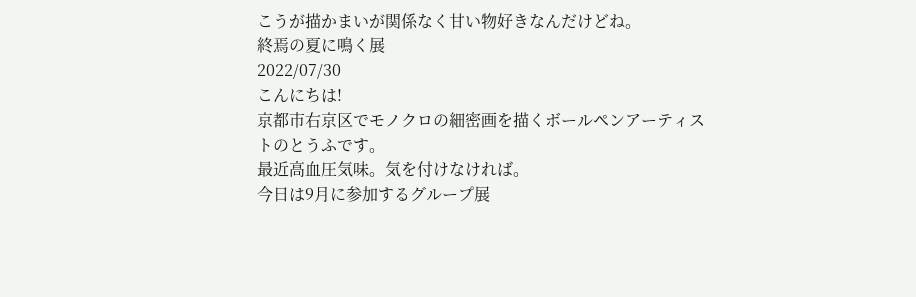こうが描かまいが関係なく甘い物好きなんだけどね。
終焉の夏に鳴く展
2022/07/30
こんにちは!
京都市右京区でモノクロの細密画を描くボールペンアーティストのとうふです。
最近高血圧気味。気を付けなければ。
今日は9月に参加するグループ展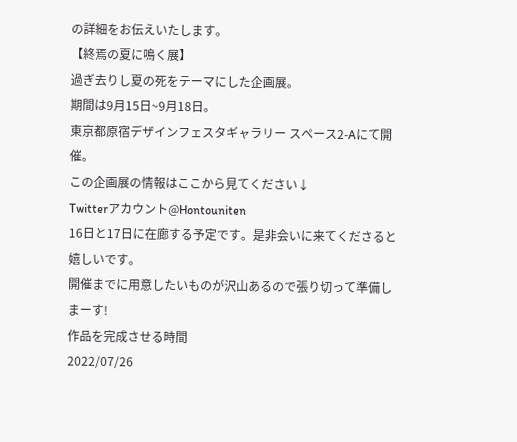の詳細をお伝えいたします。
【終焉の夏に鳴く展】
過ぎ去りし夏の死をテーマにした企画展。
期間は9月15日~9月18日。
東京都原宿デザインフェスタギャラリー スペース2-Aにて開催。
この企画展の情報はここから見てください↓
Twitterアカウント@Hontouniten
16日と17日に在廊する予定です。是非会いに来てくださると嬉しいです。
開催までに用意したいものが沢山あるので張り切って準備しまーす!
作品を完成させる時間
2022/07/26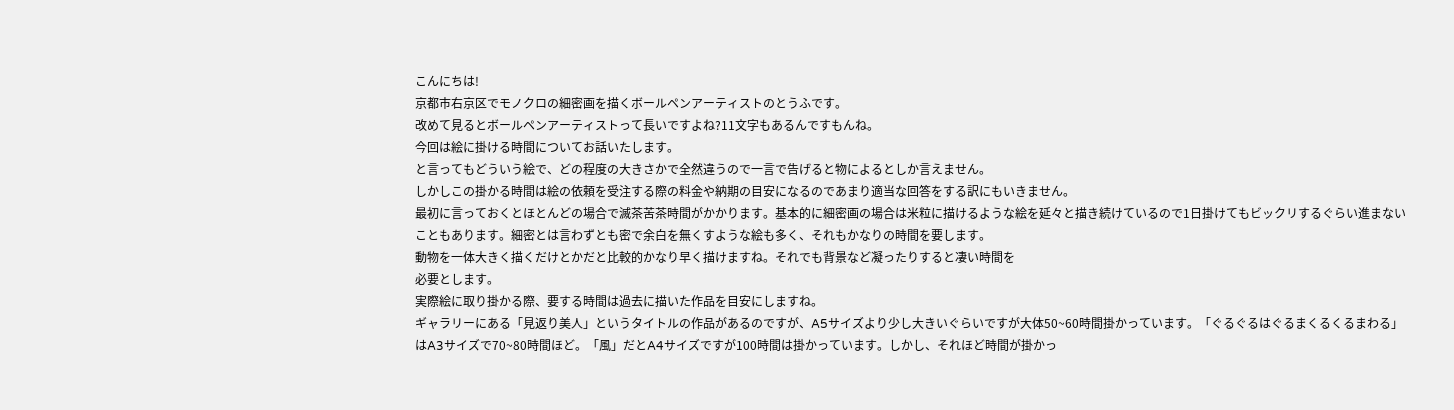こんにちは!
京都市右京区でモノクロの細密画を描くボールペンアーティストのとうふです。
改めて見るとボールペンアーティストって長いですよね?11文字もあるんですもんね。
今回は絵に掛ける時間についてお話いたします。
と言ってもどういう絵で、どの程度の大きさかで全然違うので一言で告げると物によるとしか言えません。
しかしこの掛かる時間は絵の依頼を受注する際の料金や納期の目安になるのであまり適当な回答をする訳にもいきません。
最初に言っておくとほとんどの場合で滅茶苦茶時間がかかります。基本的に細密画の場合は米粒に描けるような絵を延々と描き続けているので1日掛けてもビックリするぐらい進まないこともあります。細密とは言わずとも密で余白を無くすような絵も多く、それもかなりの時間を要します。
動物を一体大きく描くだけとかだと比較的かなり早く描けますね。それでも背景など凝ったりすると凄い時間を
必要とします。
実際絵に取り掛かる際、要する時間は過去に描いた作品を目安にしますね。
ギャラリーにある「見返り美人」というタイトルの作品があるのですが、A5サイズより少し大きいぐらいですが大体50~60時間掛かっています。「ぐるぐるはぐるまくるくるまわる」はA3サイズで70~80時間ほど。「風」だとA4サイズですが100時間は掛かっています。しかし、それほど時間が掛かっ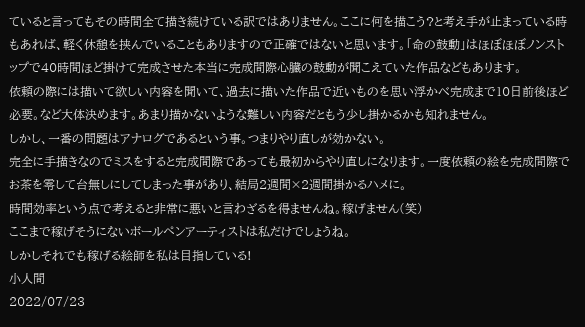ていると言ってもその時間全て描き続けている訳ではありません。ここに何を描こう?と考え手が止まっている時もあれば、軽く休憩を挟んでいることもありますので正確ではないと思います。「命の鼓動」はほぼほぼノンストップで40時間ほど掛けて完成させた本当に完成間際心臓の鼓動が聞こえていた作品などもあります。
依頼の際には描いて欲しい内容を聞いて、過去に描いた作品で近いものを思い浮かべ完成まで10日前後ほど必要。など大体決めます。あまり描かないような難しい内容だともう少し掛かるかも知れません。
しかし、一番の問題はアナログであるという事。つまりやり直しが効かない。
完全に手描きなのでミスをすると完成間際であっても最初からやり直しになります。一度依頼の絵を完成間際でお茶を零して台無しにしてしまった事があり、結局2週間×2週間掛かるハメに。
時間効率という点で考えると非常に悪いと言わざるを得ませんね。稼げません(笑)
ここまで稼げそうにないボールペンアーティストは私だけでしょうね。
しかしそれでも稼げる絵師を私は目指している!
小人間
2022/07/23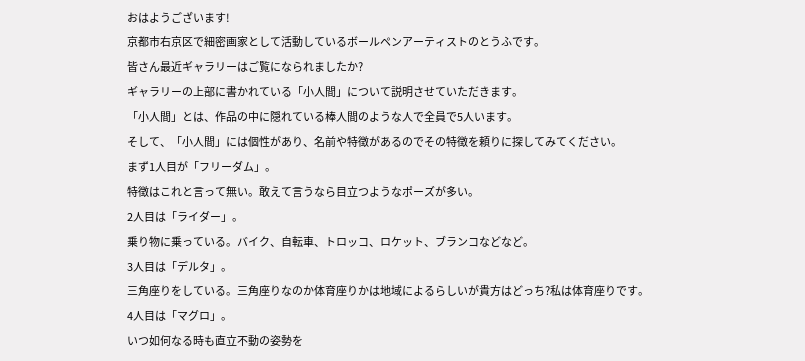おはようございます!
京都市右京区で細密画家として活動しているボールペンアーティストのとうふです。
皆さん最近ギャラリーはご覧になられましたか?
ギャラリーの上部に書かれている「小人間」について説明させていただきます。
「小人間」とは、作品の中に隠れている棒人間のような人で全員で5人います。
そして、「小人間」には個性があり、名前や特徴があるのでその特徴を頼りに探してみてください。
まず1人目が「フリーダム」。
特徴はこれと言って無い。敢えて言うなら目立つようなポーズが多い。
2人目は「ライダー」。
乗り物に乗っている。バイク、自転車、トロッコ、ロケット、ブランコなどなど。
3人目は「デルタ」。
三角座りをしている。三角座りなのか体育座りかは地域によるらしいが貴方はどっち?私は体育座りです。
4人目は「マグロ」。
いつ如何なる時も直立不動の姿勢を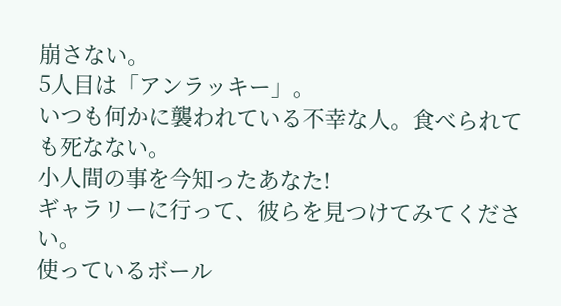崩さない。
5人目は「アンラッキー」。
いつも何かに襲われている不幸な人。食べられても死なない。
小人間の事を今知ったあなた!
ギャラリーに行って、彼らを見つけてみてください。
使っているボール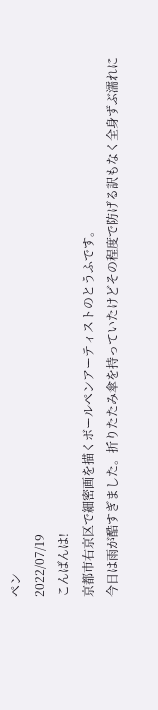ペン
2022/07/19
こんばんは!
京都市右京区で細密画を描くボールペンアーティストのとうふです。
今日は雨が酷すぎました。折りたたみ傘を持っていたけどその程度で防げる訳もなく全身ずぶ濡れに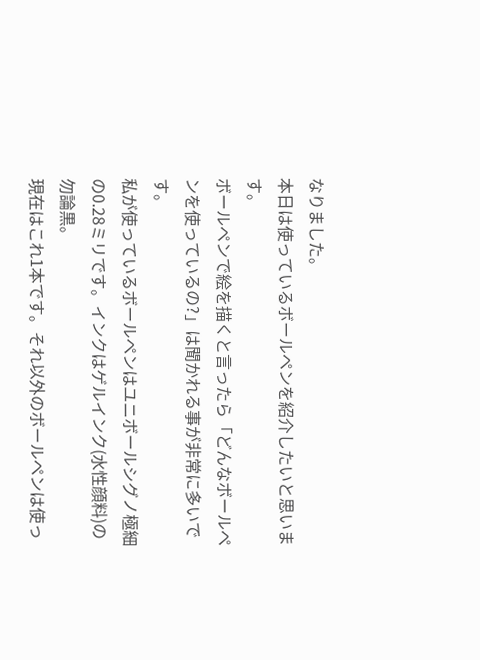なりました。
本日は使っているボールペンを紹介したいと思います。
ボールペンで絵を描くと言ったら「どんなボールペンを使っているの?」は聞かれる事が非常に多いです。
私が使っているボールペンはユニボールシグノ極細の0.28ミリです。インクはゲルインク(水性顔料)の勿論黒。
現在はこれ1本です。それ以外のボールペンは使っ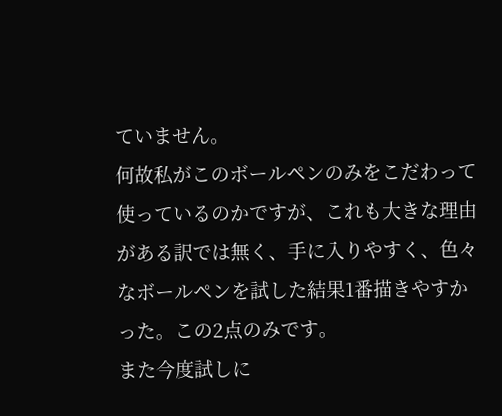ていません。
何故私がこのボールペンのみをこだわって使っているのかですが、これも大きな理由がある訳では無く、手に入りやすく、色々なボールペンを試した結果1番描きやすかった。この2点のみです。
また今度試しに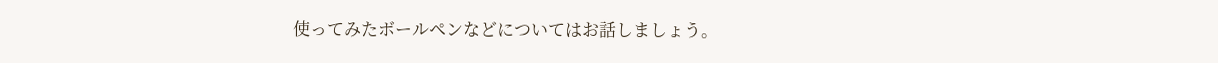使ってみたボールペンなどについてはお話しましょう。